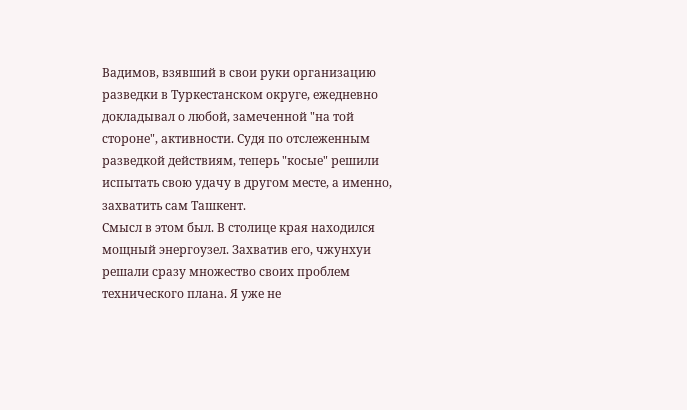Вадимов, взявший в свои руки организацию разведки в Туркестанском округе, ежедневно докладывал о любой, замеченной "на той стороне", активности. Судя по отслеженным разведкой действиям, теперь "косые" решили испытать свою удачу в другом месте, а именно, захватить сам Ташкент.
Смысл в этом был. В столице края находился мощный энергоузел. Захватив его, чжунхуи решали сразу множество своих проблем технического плана. Я уже не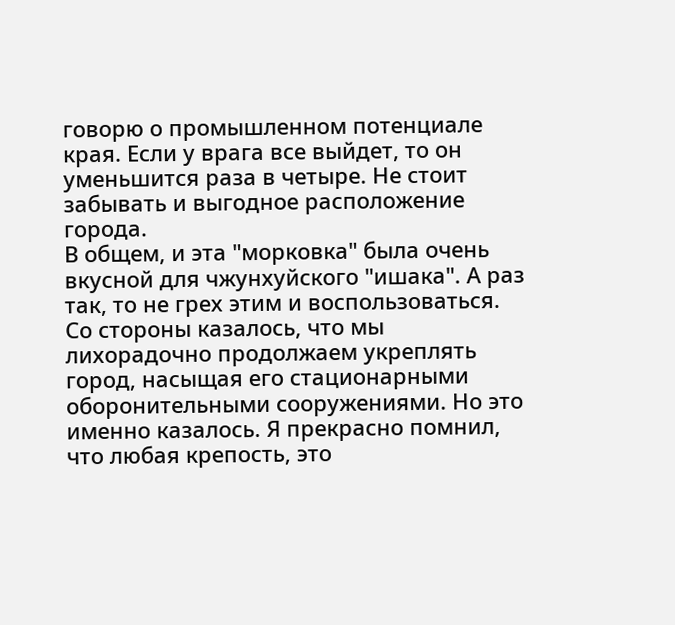говорю о промышленном потенциале края. Если у врага все выйдет, то он уменьшится раза в четыре. Не стоит забывать и выгодное расположение города.
В общем, и эта "морковка" была очень вкусной для чжунхуйского "ишака". А раз так, то не грех этим и воспользоваться. Со стороны казалось, что мы лихорадочно продолжаем укреплять город, насыщая его стационарными оборонительными сооружениями. Но это именно казалось. Я прекрасно помнил, что любая крепость, это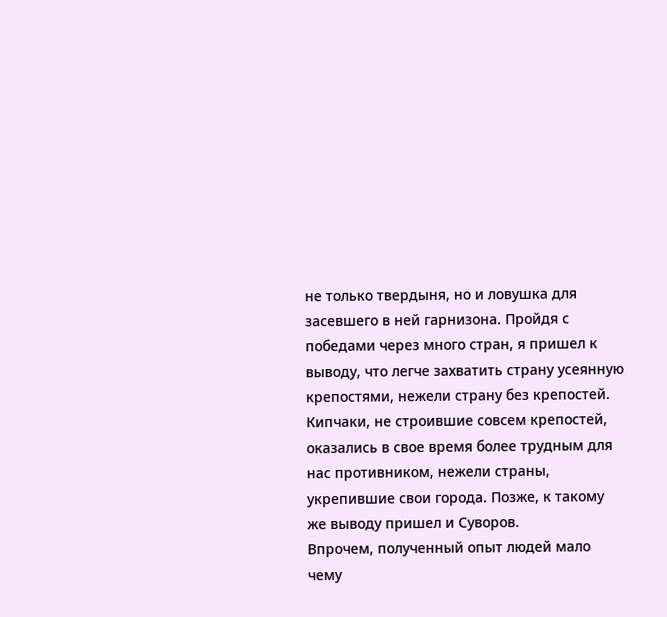не только твердыня, но и ловушка для засевшего в ней гарнизона. Пройдя с победами через много стран, я пришел к выводу, что легче захватить страну усеянную крепостями, нежели страну без крепостей. Кипчаки, не строившие совсем крепостей, оказались в свое время более трудным для нас противником, нежели страны, укрепившие свои города. Позже, к такому же выводу пришел и Суворов.
Впрочем, полученный опыт людей мало чему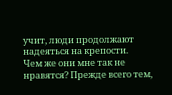учит, люди продолжают надеяться на крепости.
Чем же они мне так не нравятся? Прежде всего тем,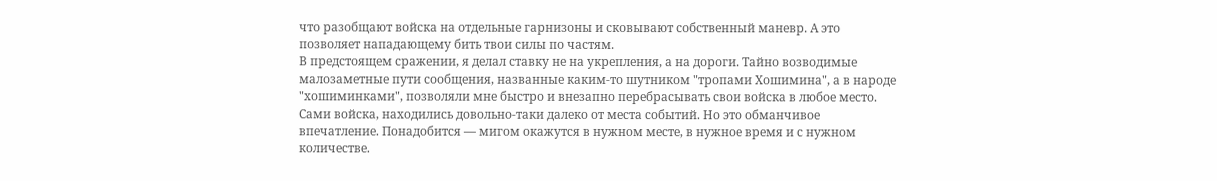что разобщают войска на отдельные гарнизоны и сковывают собственный маневр. А это позволяет нападающему бить твои силы по частям.
В предстоящем сражении, я делал ставку не на укрепления, а на дороги. Тайно возводимые малозаметные пути сообщения, названные каким-то шутником "тропами Хошимина", а в народе "хошиминками", позволяли мне быстро и внезапно перебрасывать свои войска в любое место. Сами войска, находились довольно-таки далеко от места событий. Но это обманчивое впечатление. Понадобится — мигом окажутся в нужном месте, в нужное время и с нужном количестве.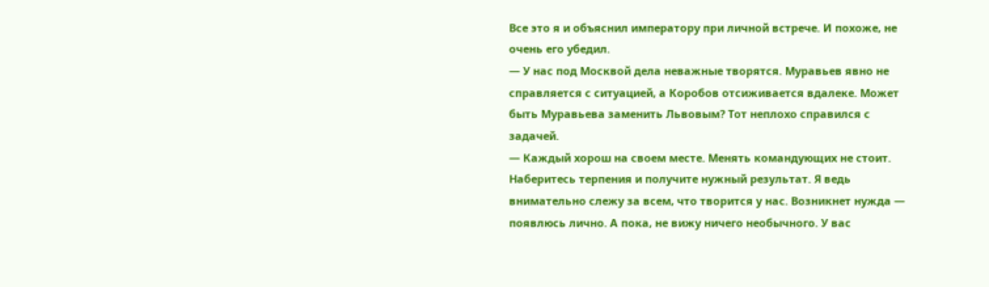Все это я и объяснил императору при личной встрече. И похоже, не очень его убедил.
— У нас под Москвой дела неважные творятся. Муравьев явно не справляется с ситуацией, а Коробов отсиживается вдалеке. Может быть Муравьева заменить Львовым? Тот неплохо справился с задачей.
— Каждый хорош на своем месте. Менять командующих не стоит. Наберитесь терпения и получите нужный результат. Я ведь внимательно слежу за всем, что творится у нас. Возникнет нужда — появлюсь лично. А пока, не вижу ничего необычного. У вас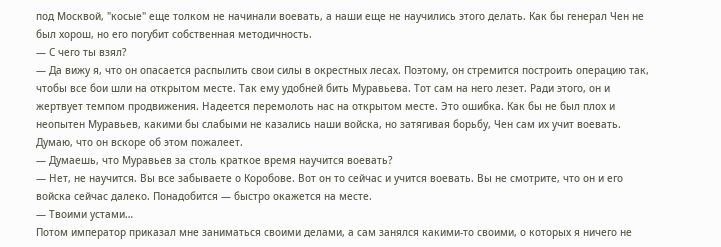под Москвой, "косые" еще толком не начинали воевать, а наши еще не научились этого делать. Как бы генерал Чен не был хорош, но его погубит собственная методичность.
— С чего ты взял?
— Да вижу я, что он опасается распылить свои силы в окрестных лесах. Поэтому, он стремится построить операцию так, чтобы все бои шли на открытом месте. Так ему удобней бить Муравьева. Тот сам на него лезет. Ради этого, он и жертвует темпом продвижения. Надеется перемолоть нас на открытом месте. Это ошибка. Как бы не был плох и неопытен Муравьев, какими бы слабыми не казались наши войска, но затягивая борьбу, Чен сам их учит воевать. Думаю, что он вскоре об этом пожалеет.
— Думаешь, что Муравьев за столь краткое время научится воевать?
— Нет, не научится. Вы все забываете о Коробове. Вот он то сейчас и учится воевать. Вы не смотрите, что он и его войска сейчас далеко. Понадобится — быстро окажется на месте.
— Твоими устами…
Потом император приказал мне заниматься своими делами, а сам занялся какими-то своими, о которых я ничего не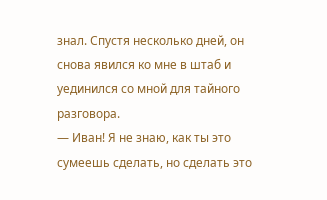знал. Спустя несколько дней, он снова явился ко мне в штаб и уединился со мной для тайного разговора.
— Иван! Я не знаю, как ты это сумеешь сделать, но сделать это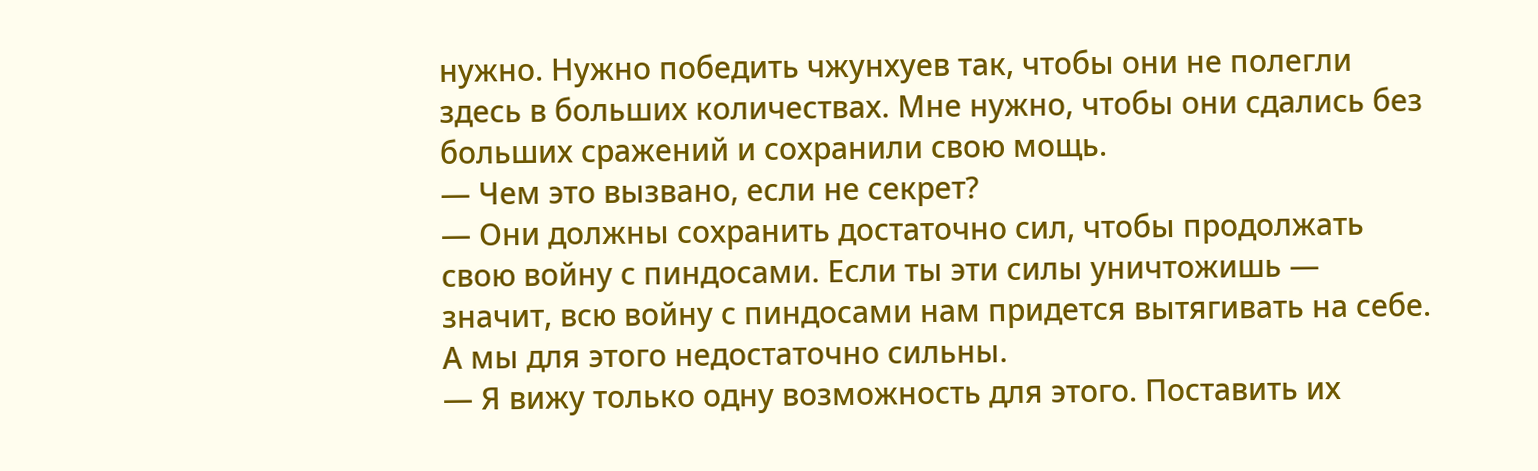нужно. Нужно победить чжунхуев так, чтобы они не полегли здесь в больших количествах. Мне нужно, чтобы они сдались без больших сражений и сохранили свою мощь.
— Чем это вызвано, если не секрет?
— Они должны сохранить достаточно сил, чтобы продолжать свою войну с пиндосами. Если ты эти силы уничтожишь — значит, всю войну с пиндосами нам придется вытягивать на себе. А мы для этого недостаточно сильны.
— Я вижу только одну возможность для этого. Поставить их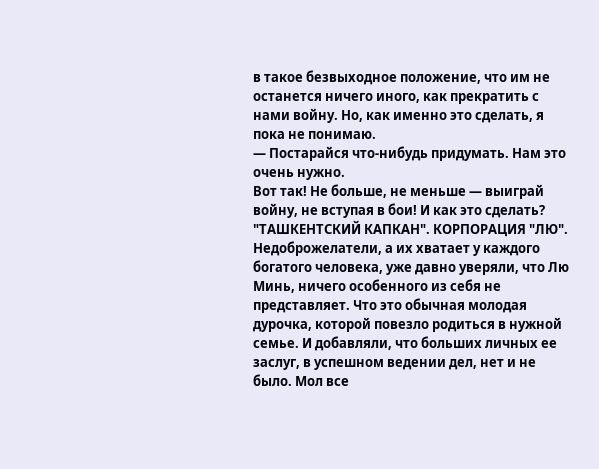в такое безвыходное положение, что им не останется ничего иного, как прекратить с нами войну. Но, как именно это сделать, я пока не понимаю.
— Постарайся что-нибудь придумать. Нам это очень нужно.
Вот так! Не больше, не меньше — выиграй войну, не вступая в бои! И как это сделать?
"ТАШКЕНТСКИЙ КАПКАН". КОРПОРАЦИЯ "ЛЮ".
Недоброжелатели, а их хватает у каждого богатого человека, уже давно уверяли, что Лю Минь, ничего особенного из себя не представляет. Что это обычная молодая дурочка, которой повезло родиться в нужной семье. И добавляли, что больших личных ее заслуг, в успешном ведении дел, нет и не было. Мол все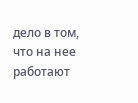дело в том, что на нее работают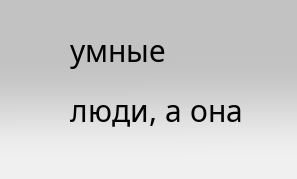умные люди, а она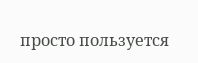просто пользуется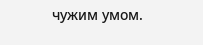чужим умом.